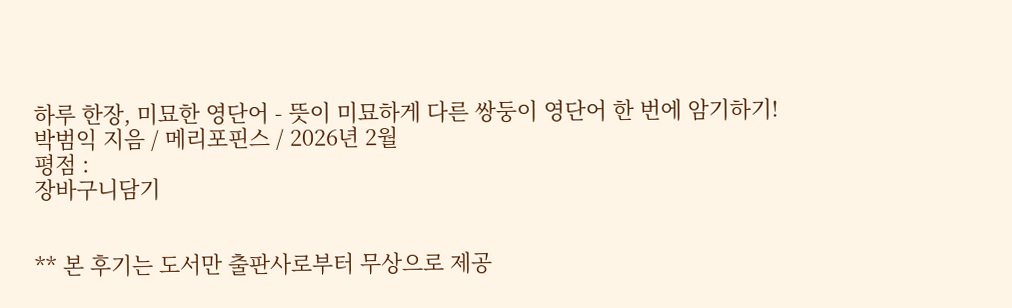하루 한장, 미묘한 영단어 - 뜻이 미묘하게 다른 쌍둥이 영단어 한 번에 암기하기!
박범익 지음 / 메리포핀스 / 2026년 2월
평점 :
장바구니담기


** 본 후기는 도서만 출판사로부터 무상으로 제공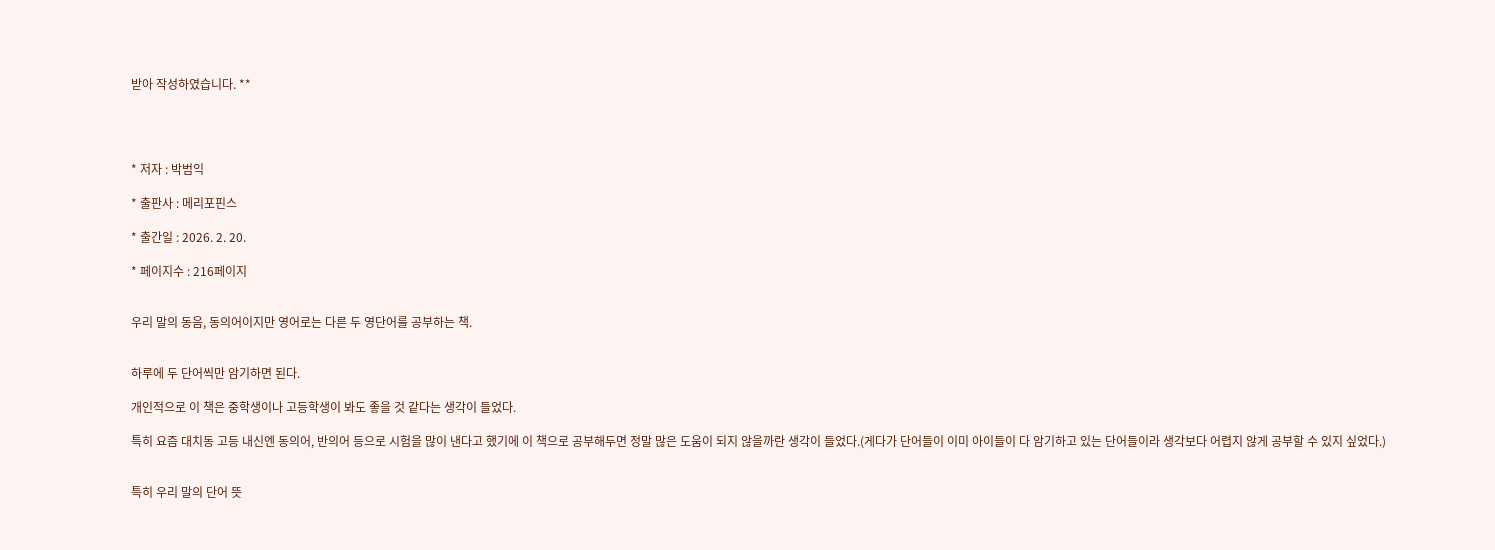받아 작성하였습니다. **




* 저자 : 박범익

* 출판사 : 메리포핀스

* 출간일 : 2026. 2. 20.

* 페이지수 : 216페이지


우리 말의 동음, 동의어이지만 영어로는 다른 두 영단어를 공부하는 책.


하루에 두 단어씩만 암기하면 된다.

개인적으로 이 책은 중학생이나 고등학생이 봐도 좋을 것 같다는 생각이 들었다.

특히 요즘 대치동 고등 내신엔 동의어, 반의어 등으로 시험을 많이 낸다고 했기에 이 책으로 공부해두면 정말 많은 도움이 되지 않을까란 생각이 들었다.(게다가 단어들이 이미 아이들이 다 암기하고 있는 단어들이라 생각보다 어렵지 않게 공부할 수 있지 싶었다.)


특히 우리 말의 단어 뜻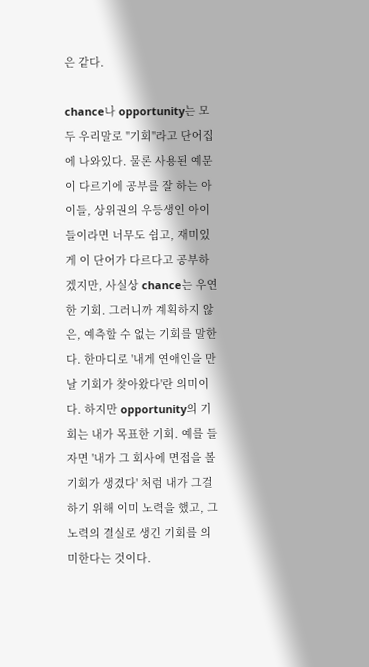은 같다.

chance나 opportunity는 모두 우리말로 "기회"라고 단어집에 나와있다. 물론 사용된 예문이 다르기에 공부를 잘 하는 아이들, 상위권의 우등생인 아이들이라면 너무도 쉽고, 재미있게 이 단어가 다르다고 공부하겠지만, 사실상 chance는 우연한 기회. 그러니까 계획하지 않은, 예측할 수 없는 기회를 말한다. 한마디로 '내게 연애인을 만날 기회가 찾아왔다'란 의미이다. 하지만 opportunity의 기회는 내가 목표한 기회. 예를 들자면 '내가 그 회사에 면접을 볼 기회가 생겼다' 처럼 내가 그걸 하기 위해 이미 노력을 했고, 그 노력의 결실로 생긴 기회를 의미한다는 것이다.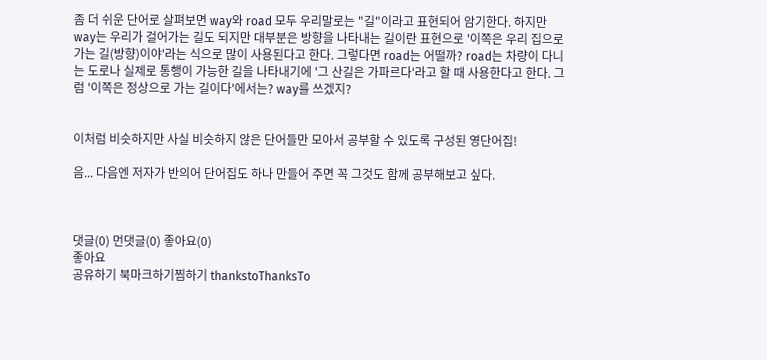좀 더 쉬운 단어로 살펴보면 way와 road 모두 우리말로는 "길"이라고 표현되어 암기한다. 하지만 way는 우리가 걸어가는 길도 되지만 대부분은 방향을 나타내는 길이란 표현으로 '이쪽은 우리 집으로 가는 길(방향)이야'라는 식으로 많이 사용된다고 한다. 그렇다면 road는 어떨까? road는 차량이 다니는 도로나 실제로 통행이 가능한 길을 나타내기에 '그 산길은 가파르다'라고 할 때 사용한다고 한다. 그럼 '이쪽은 정상으로 가는 길이다'에서는? way를 쓰겠지?


이처럼 비슷하지만 사실 비슷하지 않은 단어들만 모아서 공부할 수 있도록 구성된 영단어집!

음... 다음엔 저자가 반의어 단어집도 하나 만들어 주면 꼭 그것도 함께 공부해보고 싶다.



댓글(0) 먼댓글(0) 좋아요(0)
좋아요
공유하기 북마크하기찜하기 thankstoThanksTo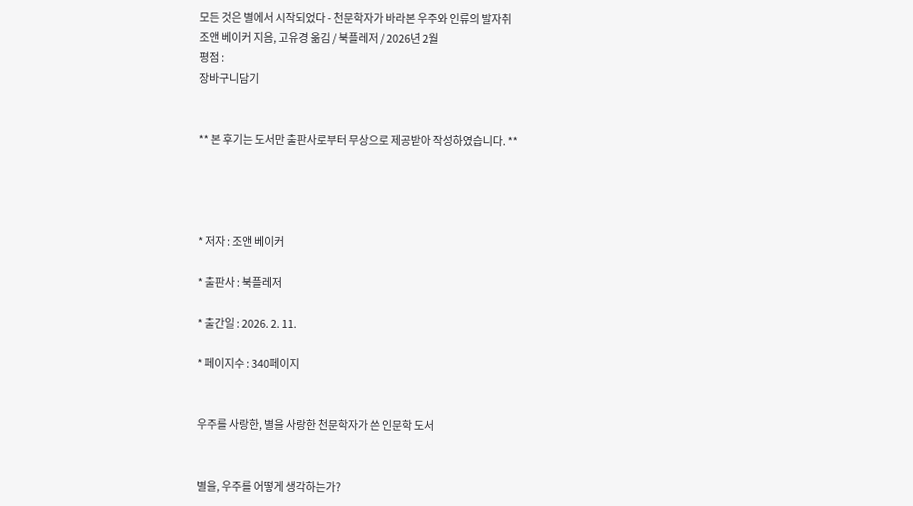모든 것은 별에서 시작되었다 - 천문학자가 바라본 우주와 인류의 발자취
조앤 베이커 지음, 고유경 옮김 / 북플레저 / 2026년 2월
평점 :
장바구니담기


** 본 후기는 도서만 출판사로부터 무상으로 제공받아 작성하였습니다. **




* 저자 : 조앤 베이커

* 출판사 : 북플레저

* 출간일 : 2026. 2. 11.

* 페이지수 : 340페이지


우주를 사랑한, 별을 사랑한 천문학자가 쓴 인문학 도서


별을, 우주를 어떻게 생각하는가?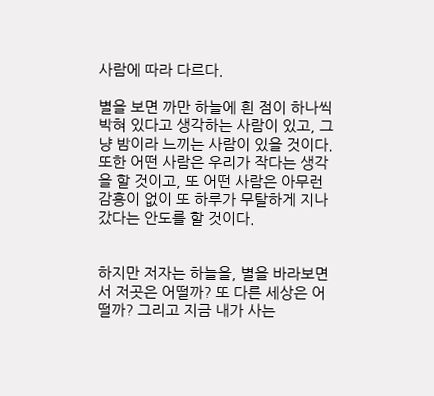사람에 따라 다르다.

별을 보면 까만 하늘에 흰 점이 하나씩 박혀 있다고 생각하는 사람이 있고, 그냥 밤이라 느끼는 사람이 있을 것이다. 또한 어떤 사람은 우리가 작다는 생각을 할 것이고, 또 어떤 사람은 아무런 감흥이 없이 또 하루가 무탈하게 지나갔다는 안도를 할 것이다.


하지만 저자는 하늘을, 별을 바라보면서 저곳은 어떨까? 또 다른 세상은 어떨까? 그리고 지금 내가 사는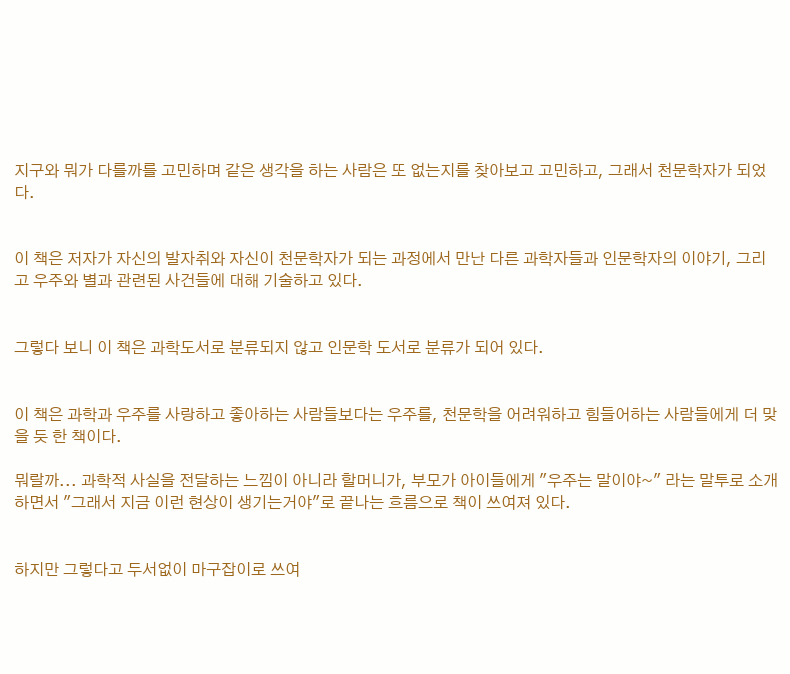지구와 뭐가 다를까를 고민하며 같은 생각을 하는 사람은 또 없는지를 찾아보고 고민하고, 그래서 천문학자가 되었다.


이 책은 저자가 자신의 발자취와 자신이 천문학자가 되는 과정에서 만난 다른 과학자들과 인문학자의 이야기, 그리고 우주와 별과 관련된 사건들에 대해 기술하고 있다.


그렇다 보니 이 책은 과학도서로 분류되지 않고 인문학 도서로 분류가 되어 있다.


이 책은 과학과 우주를 사랑하고 좋아하는 사람들보다는 우주를, 천문학을 어려워하고 힘들어하는 사람들에게 더 맞을 듯 한 책이다.

뭐랄까... 과학적 사실을 전달하는 느낌이 아니라 할머니가, 부모가 아이들에게 "우주는 말이야~" 라는 말투로 소개하면서 "그래서 지금 이런 현상이 생기는거야"로 끝나는 흐름으로 책이 쓰여져 있다.


하지만 그렇다고 두서없이 마구잡이로 쓰여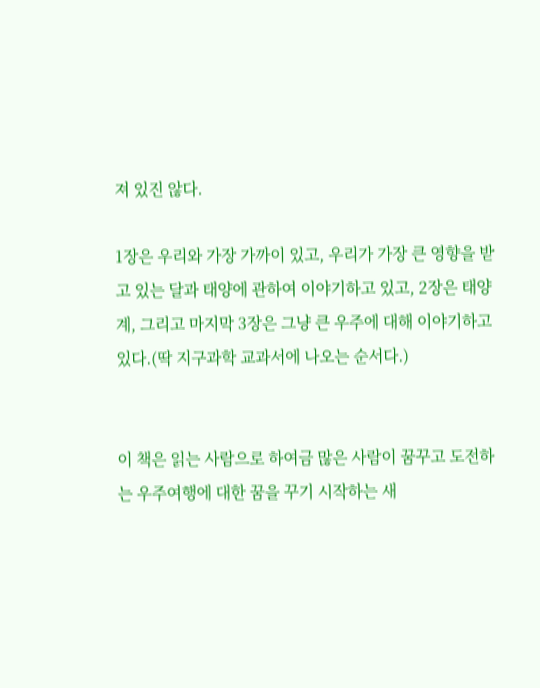져 있진 않다.

1장은 우리와 가장 가까이 있고, 우리가 가장 큰 영향을 받고 있는 달과 태양에 관하여 이야기하고 있고, 2장은 태양계, 그리고 마지막 3장은 그냥 큰 우주에 대해 이야기하고 있다.(딱 지구과학 교과서에 나오는 순서다.)


이 책은 읽는 사람으로 하여금 많은 사람이 꿈꾸고 도전하는 우주여행에 대한 꿈을 꾸기 시작하는 새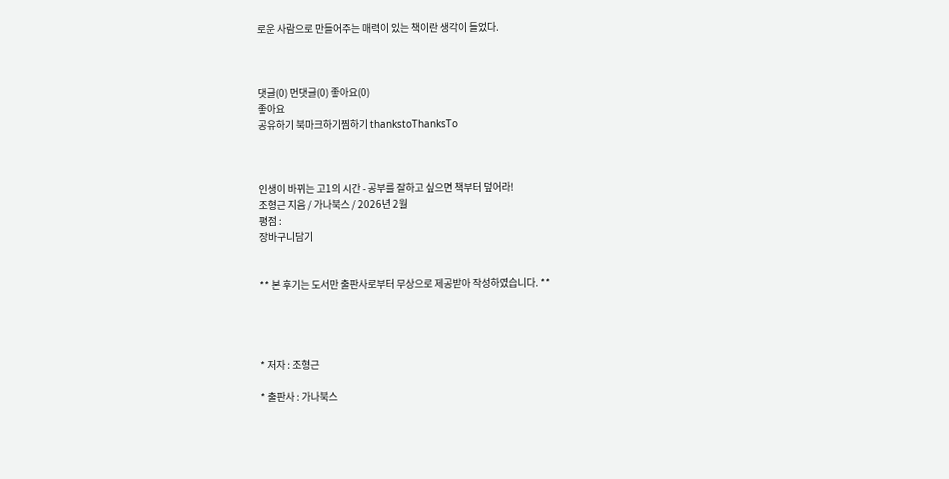로운 사람으로 만들어주는 매력이 있는 책이란 생각이 들었다.



댓글(0) 먼댓글(0) 좋아요(0)
좋아요
공유하기 북마크하기찜하기 thankstoThanksTo



인생이 바뀌는 고1의 시간 - 공부를 잘하고 싶으면 책부터 덮어라!
조형근 지음 / 가나북스 / 2026년 2월
평점 :
장바구니담기


** 본 후기는 도서만 출판사로부터 무상으로 제공받아 작성하였습니다. **




* 저자 : 조형근

* 출판사 : 가나북스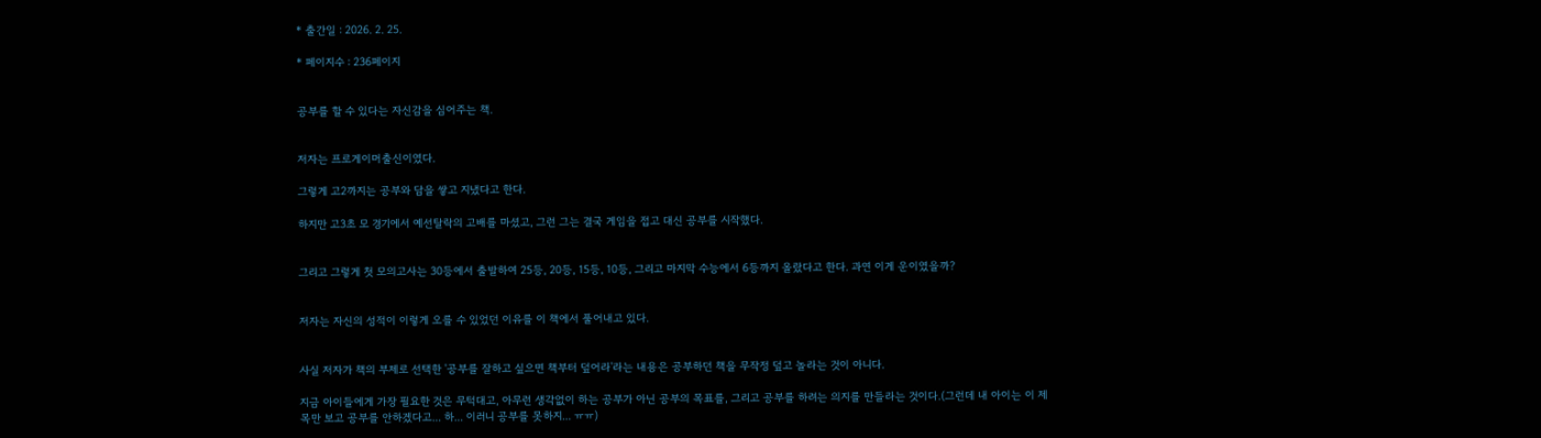* 출간일 : 2026. 2. 25.

* 페이지수 : 236페이지


공부를 할 수 있다는 자신감을 심어주는 책.


저자는 프로게이머출신이였다.

그렇게 고2까지는 공부와 담을 쌓고 지냈다고 한다.

하지만 고3초 모 경기에서 예선탈락의 고배를 마셨고, 그런 그는 결국 게임을 접고 대신 공부를 시작했다.


그리고 그렇게 첫 모의고사는 30등에서 출발하여 25등, 20등, 15등, 10등, 그리고 마지막 수능에서 6등까지 올랐다고 한다. 과연 이게 운이였을까?


저자는 자신의 성적이 이렇게 오를 수 있었던 이유를 이 책에서 풀어내고 있다.


사실 저자가 책의 부제로 선택한 '공부를 잘하고 싶으면 책부터 덮어라'라는 내용은 공부하던 책을 무작정 덮고 놀라는 것이 아니다.

지금 아이들에게 가장 필요한 것은 무턱대고, 아무런 생각없이 하는 공부가 아닌 공부의 목표를, 그리고 공부를 하려는 의지를 만들라는 것이다.(그런데 내 아이는 이 제목만 보고 공부를 안하겠다고... 하... 이러니 공부를 못하지... ㅠㅠ)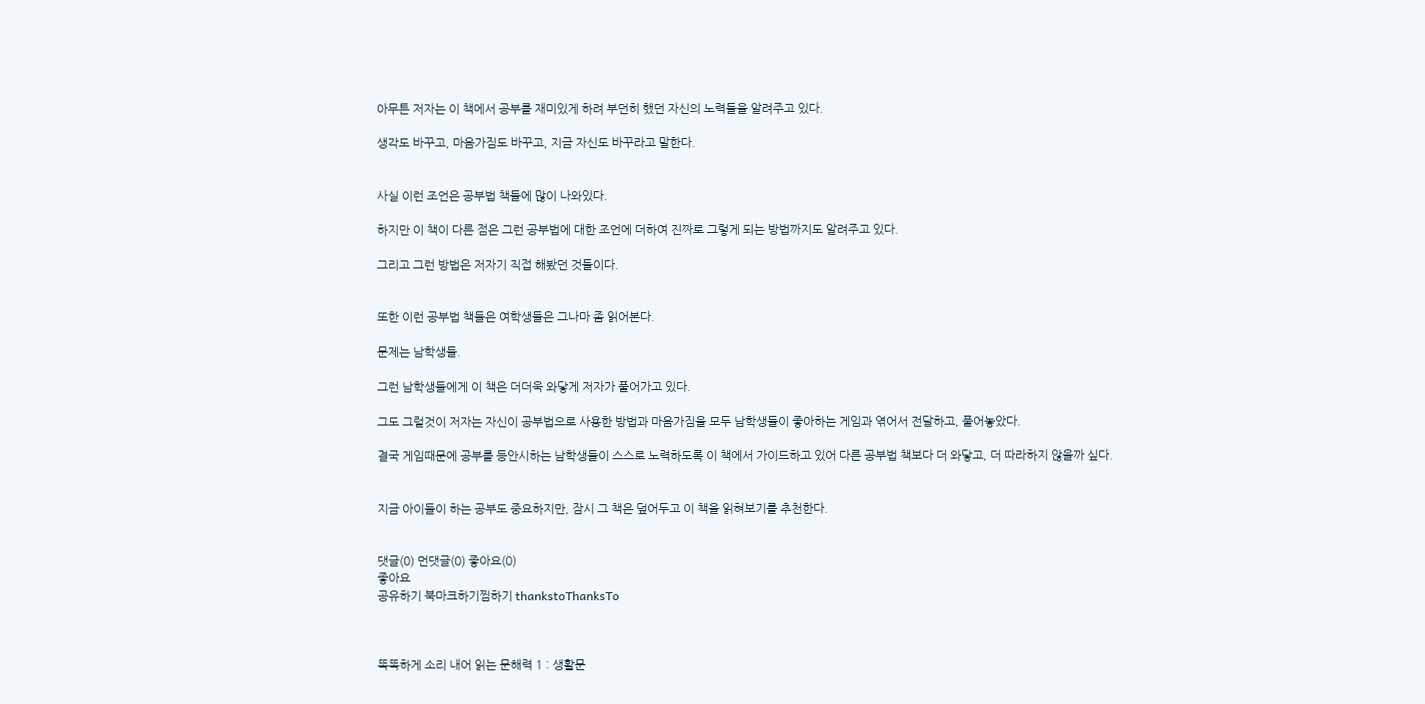아무튼 저자는 이 책에서 공부를 재미있게 하려 부던히 했던 자신의 노력들을 알려주고 있다.

생각도 바꾸고, 마음가짐도 바꾸고, 지금 자신도 바꾸라고 말한다.


사실 이런 조언은 공부법 책들에 많이 나와있다.

하지만 이 책이 다른 점은 그런 공부법에 대한 조언에 더하여 진짜로 그렇게 되는 방법까지도 알려주고 있다.

그리고 그런 방법은 저자기 직접 해봤던 것들이다.


또한 이런 공부법 책들은 여학생들은 그나마 좀 읽어본다.

문제는 남학생들.

그런 남학생들에게 이 책은 더더욱 와닿게 저자가 풀어가고 있다.

그도 그럴것이 저자는 자신이 공부법으로 사용한 방법과 마음가짐을 모두 남학생들이 좋아하는 게임과 엮어서 전달하고, 풀어놓았다.

결국 게임때문에 공부를 등안시하는 남학생들이 스스로 노력하도록 이 책에서 가이드하고 있어 다른 공부법 책보다 더 와닿고, 더 따라하지 않을까 싶다.


지금 아이들이 하는 공부도 중요하지만, 잠시 그 책은 덮어두고 이 책을 읽혀보기를 추천한다.


댓글(0) 먼댓글(0) 좋아요(0)
좋아요
공유하기 북마크하기찜하기 thankstoThanksTo



똑똑하게 소리 내어 읽는 문해력 1 : 생활문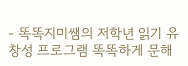- 똑똑지미쌤의 저학년 읽기 유창성 프로그램 똑똑하게 문해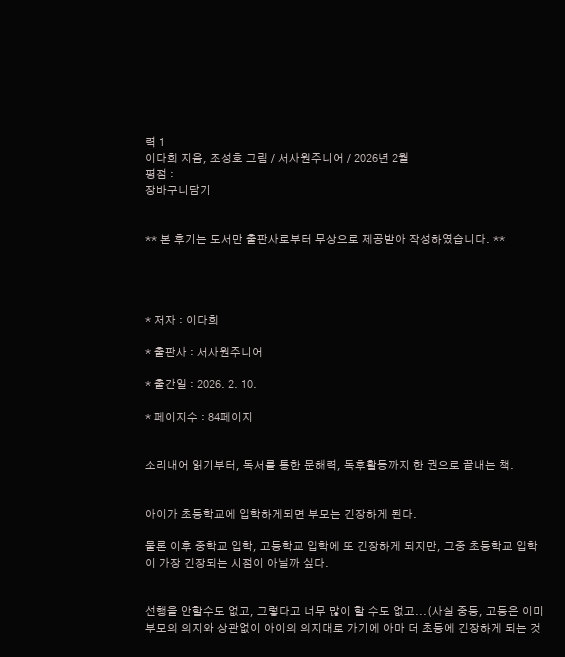력 1
이다희 지음, 조성호 그림 / 서사원주니어 / 2026년 2월
평점 :
장바구니담기


** 본 후기는 도서만 출판사로부터 무상으로 제공받아 작성하였습니다. **




* 저자 : 이다희

* 출판사 : 서사원주니어

* 출간일 : 2026. 2. 10.

* 페이지수 : 84페이지


소리내어 읽기부터, 독서를 통한 문해력, 독후활동까지 한 권으로 끝내는 책.


아이가 초등학교에 입학하게되면 부모는 긴장하게 된다.

물론 이후 중학교 입학, 고등학교 입학에 또 긴장하게 되지만, 그중 초등학교 입학이 가장 긴장되는 시점이 아닐까 싶다.


선행을 안할수도 없고, 그렇다고 너무 많이 할 수도 없고...(사실 중등, 고등은 이미 부모의 의지와 상관없이 아이의 의지대로 가기에 아마 더 초등에 긴장하게 되는 것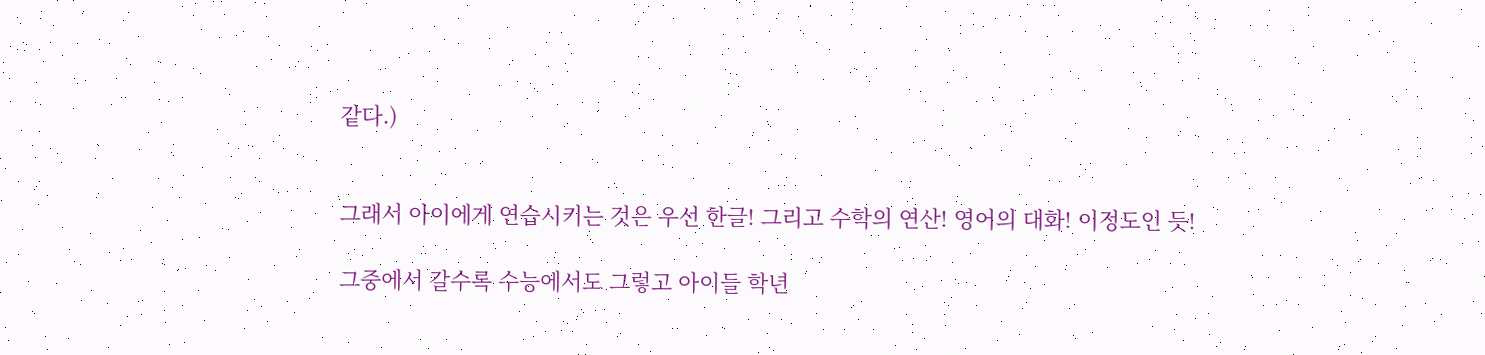같다.)


그래서 아이에게 연습시키는 것은 우선 한글! 그리고 수학의 연산! 영어의 대화! 이정도인 듯!

그중에서 갈수록 수능에서도 그렇고 아이들 학년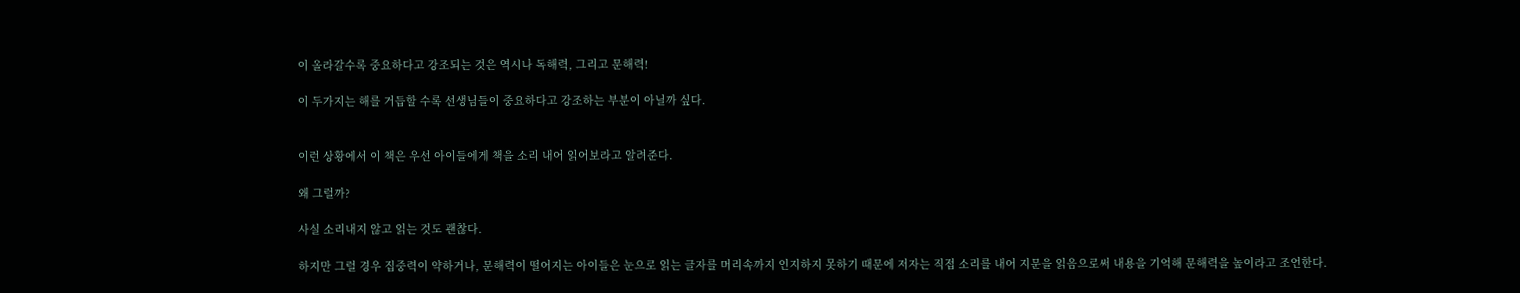이 올라갈수록 중요하다고 강조되는 것은 역시나 독해력, 그리고 문해력!

이 두가지는 해를 거듭할 수록 선생님들이 중요하다고 강조하는 부분이 아닐까 싶다.


이런 상황에서 이 책은 우선 아이들에게 책을 소리 내어 읽어보라고 알려준다.

왜 그럴까?

사실 소리내지 않고 읽는 것도 괜찮다.

하지만 그럴 경우 집중력이 약하거나, 문해력이 떨어지는 아이들은 눈으로 읽는 글자를 머리속까지 인지하지 못하기 때문에 저자는 직접 소리를 내어 지문을 읽음으로써 내용을 기억해 문해력을 높이라고 조언한다.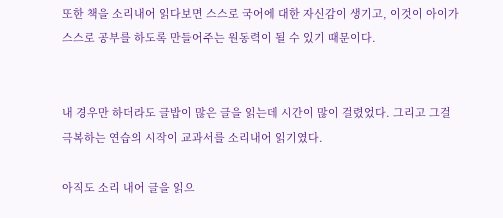또한 책을 소리내어 읽다보면 스스로 국어에 대한 자신감이 생기고, 이것이 아이가 스스로 공부를 하도록 만들어주는 원동력이 될 수 있기 때문이다.


내 경우만 하더라도 글밥이 많은 글을 읽는데 시간이 많이 걸렸었다. 그리고 그걸 극복하는 연습의 시작이 교과서를 소리내어 읽기였다.

아직도 소리 내어 글을 읽으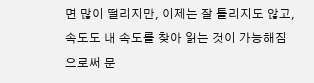면 많이 떨리지만, 이제는 잘 틀리지도 않고, 속도도 내 속도를 찾아 읽는 것이 가능해짐으로써 문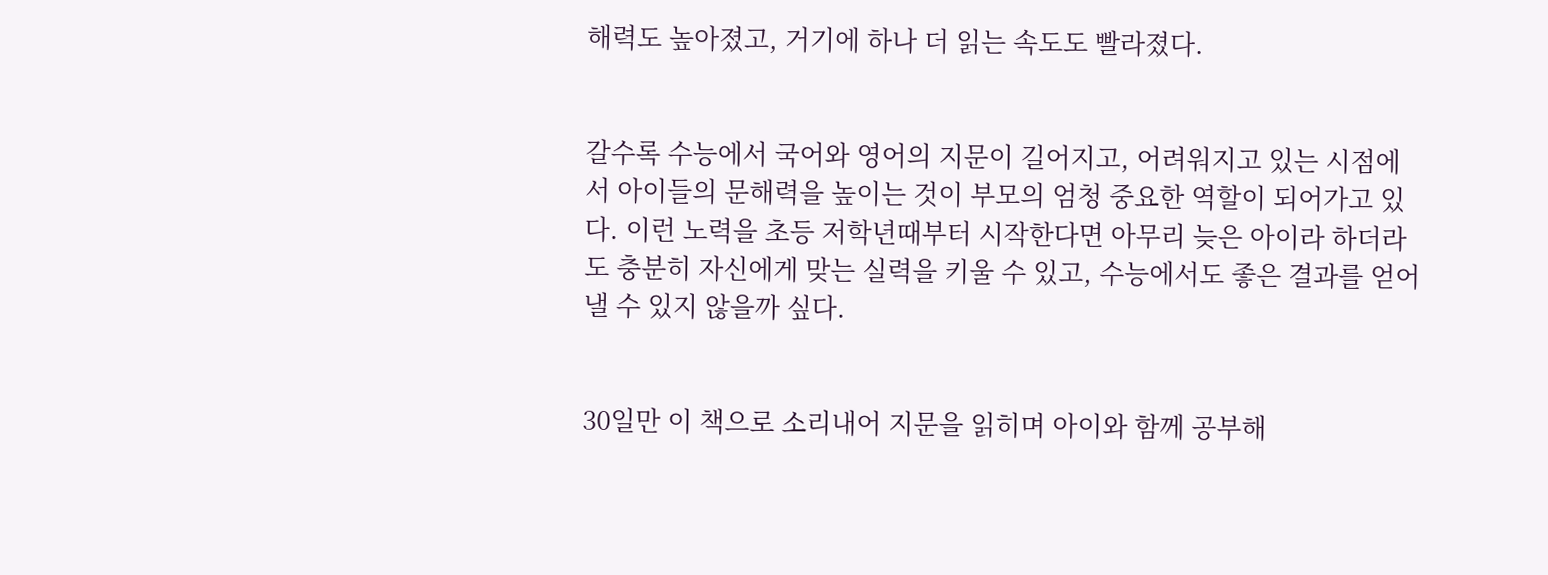해력도 높아졌고, 거기에 하나 더 읽는 속도도 빨라졌다.


갈수록 수능에서 국어와 영어의 지문이 길어지고, 어려워지고 있는 시점에서 아이들의 문해력을 높이는 것이 부모의 엄청 중요한 역할이 되어가고 있다. 이런 노력을 초등 저학년때부터 시작한다면 아무리 늦은 아이라 하더라도 충분히 자신에게 맞는 실력을 키울 수 있고, 수능에서도 좋은 결과를 얻어낼 수 있지 않을까 싶다.


30일만 이 책으로 소리내어 지문을 읽히며 아이와 함께 공부해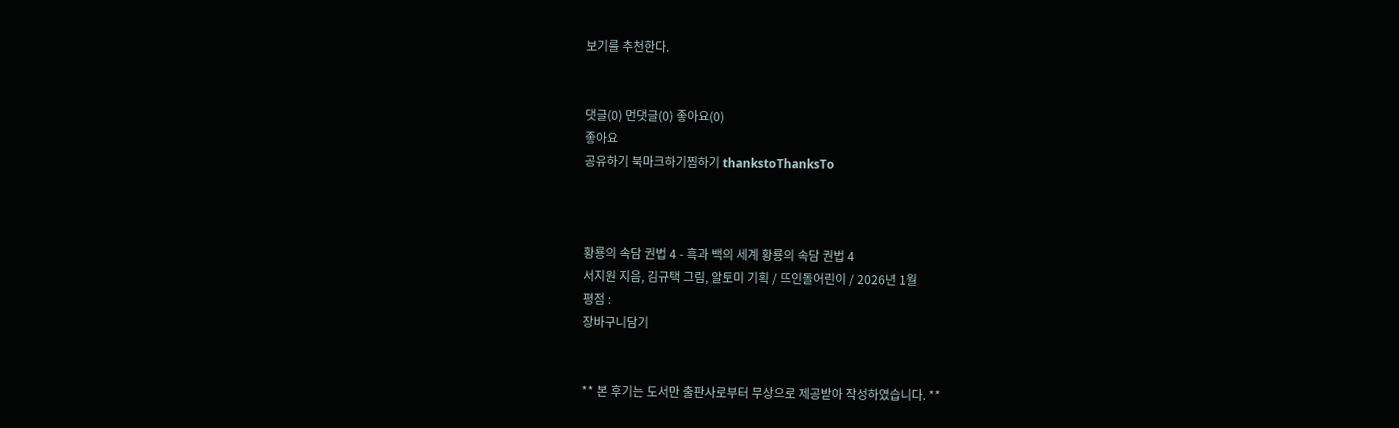보기를 추천한다.


댓글(0) 먼댓글(0) 좋아요(0)
좋아요
공유하기 북마크하기찜하기 thankstoThanksTo



황룡의 속담 권법 4 - 흑과 백의 세계 황룡의 속담 권법 4
서지원 지음, 김규택 그림, 알토미 기획 / 뜨인돌어린이 / 2026년 1월
평점 :
장바구니담기


** 본 후기는 도서만 출판사로부터 무상으로 제공받아 작성하였습니다. **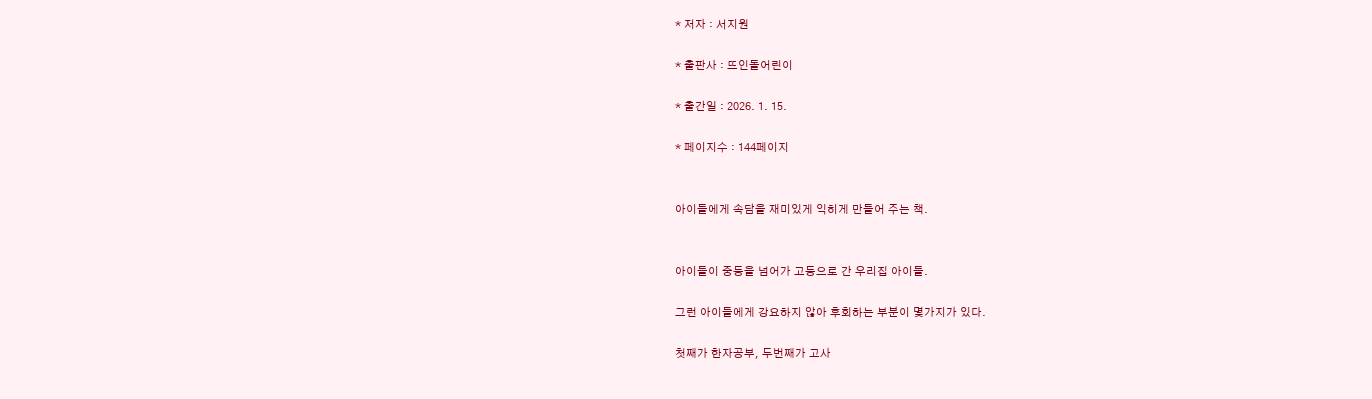* 저자 : 서지원

* 출판사 : 뜨인돌어린이

* 출간일 : 2026. 1. 15.

* 페이지수 : 144페이지


아이들에게 속담을 재미있게 익히게 만들어 주는 책.


아이들이 중등을 넘어가 고등으로 간 우리집 아이들.

그런 아이들에게 강요하지 않아 후회하는 부분이 몇가지가 있다.

첫째가 한자공부, 두번째가 고사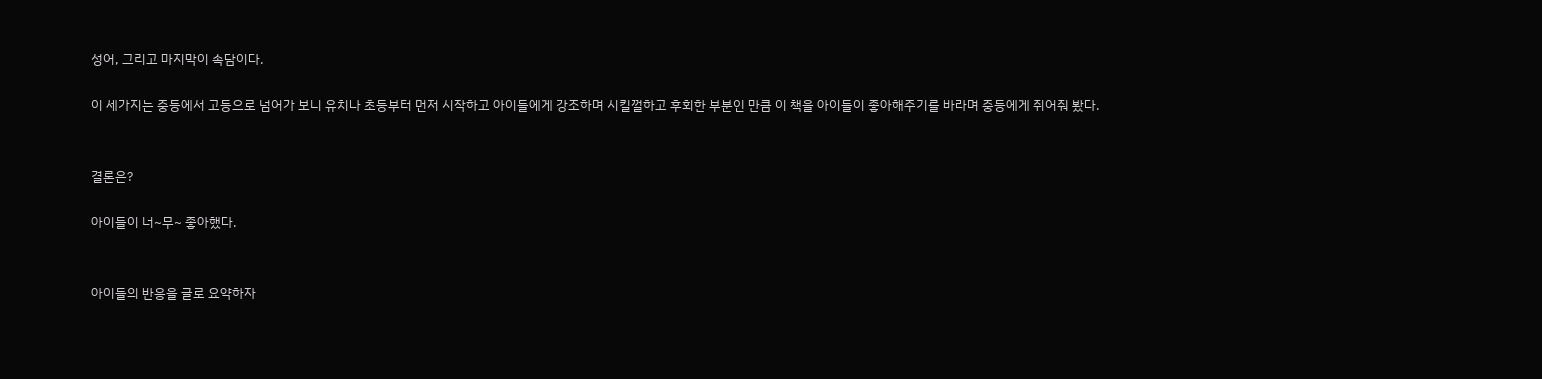성어, 그리고 마지막이 속담이다.

이 세가지는 중등에서 고등으로 넘어가 보니 유치나 초등부터 먼저 시작하고 아이들에게 강조하며 시킬껄하고 후회한 부분인 만큼 이 책을 아이들이 좋아해주기를 바라며 중등에게 쥐어줘 봤다.


결론은?

아이들이 너~무~ 좋아했다.


아이들의 반응을 글로 요약하자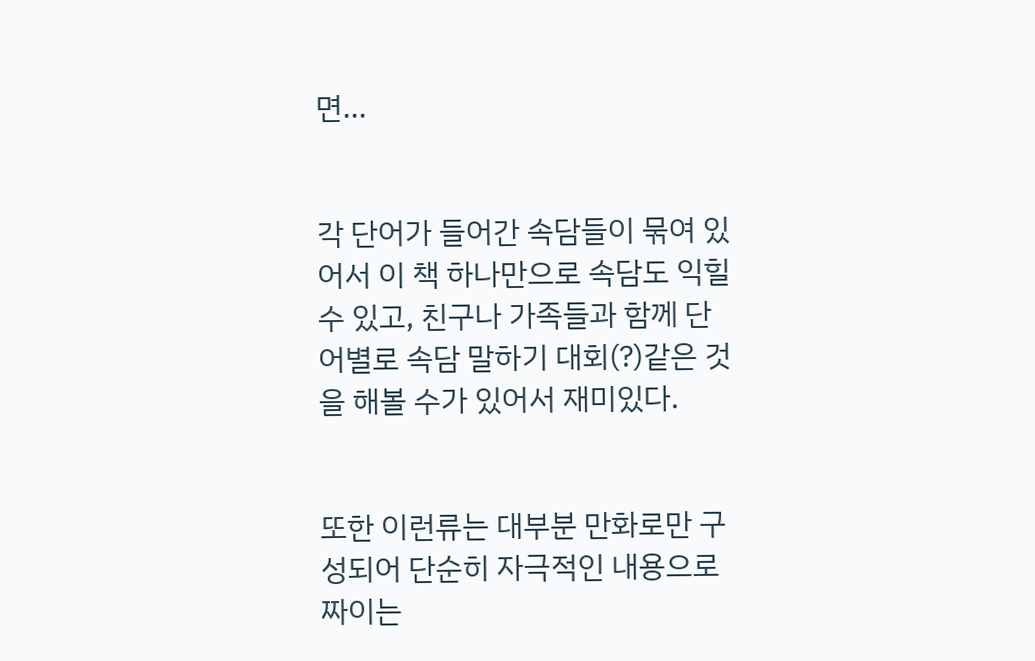면...


각 단어가 들어간 속담들이 묶여 있어서 이 책 하나만으로 속담도 익힐 수 있고, 친구나 가족들과 함께 단어별로 속담 말하기 대회(?)같은 것을 해볼 수가 있어서 재미있다.


또한 이런류는 대부분 만화로만 구성되어 단순히 자극적인 내용으로 짜이는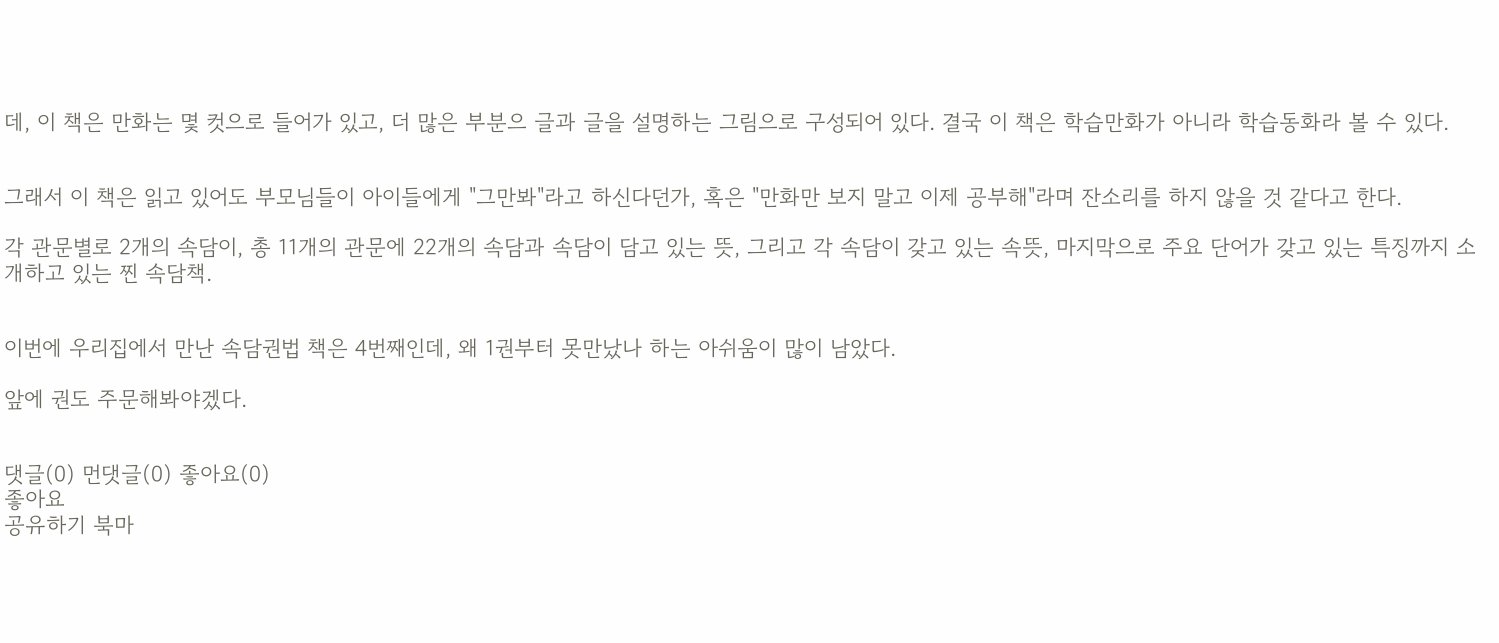데, 이 책은 만화는 몇 컷으로 들어가 있고, 더 많은 부분으 글과 글을 설명하는 그림으로 구성되어 있다. 결국 이 책은 학습만화가 아니라 학습동화라 볼 수 있다.


그래서 이 책은 읽고 있어도 부모님들이 아이들에게 "그만봐"라고 하신다던가, 혹은 "만화만 보지 말고 이제 공부해"라며 잔소리를 하지 않을 것 같다고 한다.

각 관문별로 2개의 속담이, 총 11개의 관문에 22개의 속담과 속담이 담고 있는 뜻, 그리고 각 속담이 갖고 있는 속뜻, 마지막으로 주요 단어가 갖고 있는 특징까지 소개하고 있는 찐 속담책.


이번에 우리집에서 만난 속담권법 책은 4번째인데, 왜 1권부터 못만났나 하는 아쉬움이 많이 남았다.

앞에 권도 주문해봐야겠다.


댓글(0) 먼댓글(0) 좋아요(0)
좋아요
공유하기 북마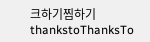크하기찜하기 thankstoThanksTo